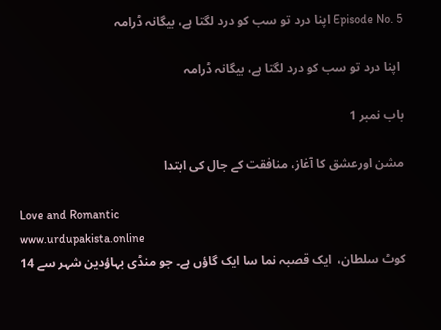Episode No. 5 اپنا درد تو سب کو درد لگتا ہے، بیگانہ ڈرامہ

 اپنا درد تو سب کو درد لگتا ہے، بیگانہ ڈرامہ

باب نمبر 1

مشن اورعشق کا آغاز، منافقت کے جال کی ابتدا

Love and Romantic
www.urdupakista.online
کوٹ سلطان،  ایک قصبہ نما سا ایک گاؤں ہے۔ جو منڈی بہاؤدین شہر سے 14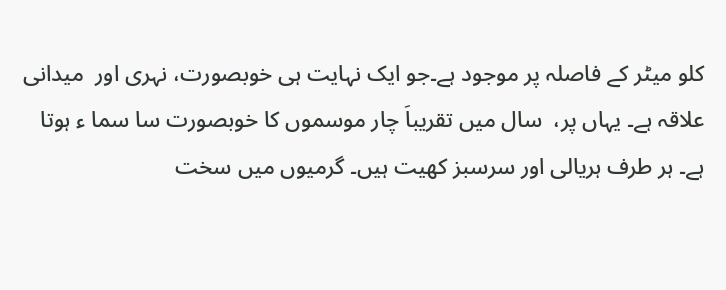کلو میٹر کے فاصلہ پر موجود ہے۔جو ایک نہایت ہی خوبصورت، نہری اور  میدانی علاقہ ہے۔ یہاں پر،  سال میں تقریباَ چار موسموں کا خوبصورت سا سما ء ہوتا ہے۔ ہر طرف ہریالی اور سرسبز کھیت ہیں۔ گرمیوں میں سخت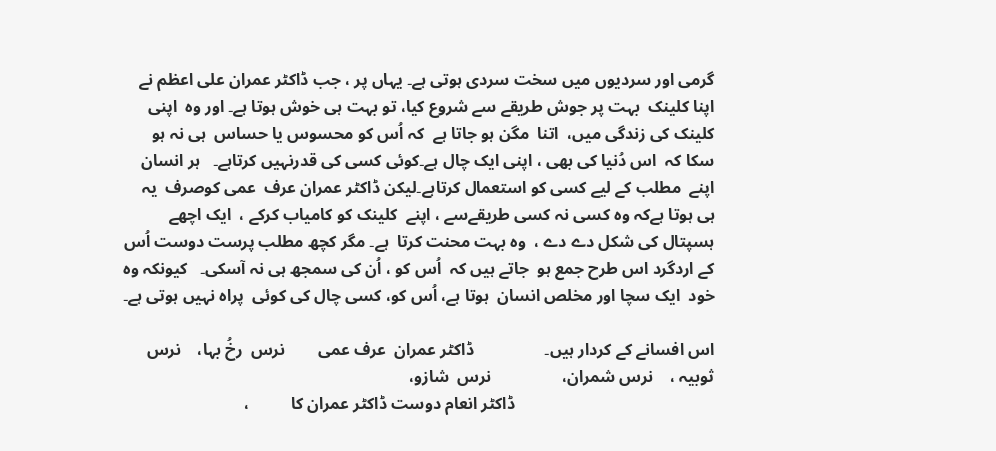گرمی اور سردیوں میں سخت سردی ہوتی ہے۔ یہاں پر ، جب ڈاکٹر عمران علی اعظم نے اپنا کلینک  بہت پر جوش طریقے سے شروع کیا، تو بہت ہی خوش ہوتا ہے۔ اور وہ  اپنی  کلینک کی زندگی میں،  اتنا  مگن ہو جاتا ہے  کہ اُس کو محسوس یا حساس  ہی نہ ہو سکا کہ  اس دُنیا کی بھی ، اپنی ایک چال ہے۔کوئی کسی کی قدرنہیں کرتاہے۔   ہر انسان اپنے  مطلب کے لیے کسی کو استعمال کرتاہے۔لیکن ڈاکٹر عمران عرف  عمی کوصرف  یہ ہی ہوتا ہےکہ وہ کسی نہ کسی طریقےسے ، اپنے  کلینک کو کامیاب کرکے ،  ایک اچھے ہسپتال کی شکل دے دے ،  وہ بہت محنت کرتا  ہے۔ مگر کچھ مطلب پرست دوست اُس کے اردگرد اس طرح جمع ہو  جاتے ہیں کہ  اُس کو ، اُن کی سمجھ ہی نہ آسکی۔   کیونکہ وہ خود  ایک سچا اور مخلص انسان  ہوتا ہے، اُس کو، کسی چال کی کوئی  پراہ نہیں ہوتی ہے۔

اس افسانے کے کردار ہیں۔                 ڈاکٹر عمران  عرف عمی        نرس  رخُ بہا،    نرس ثوبیہ ،    نرس شمران،                 نرس  شازو،
                                                ڈاکٹر انعام دوست ڈاکٹر عمران کا          ،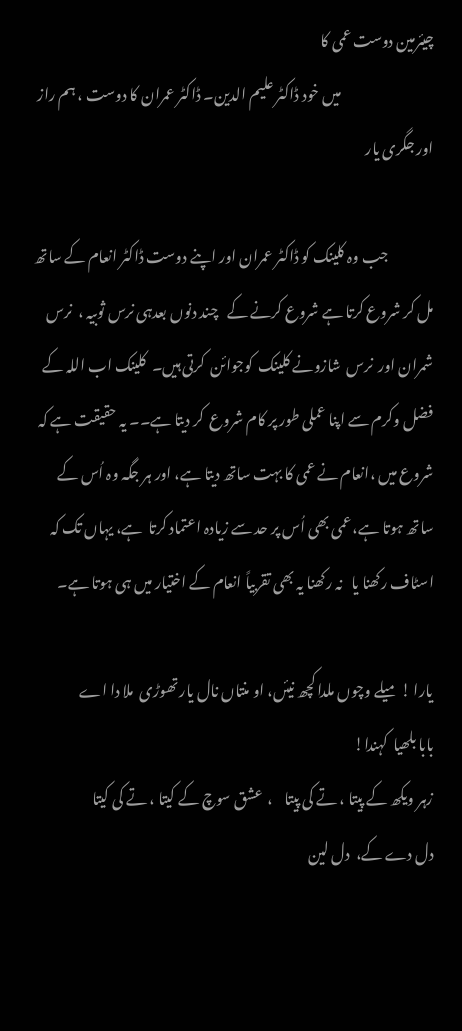چیئرمین دوست عمی کا
                                میں خود ڈاکٹر علیم الدین۔ ڈاکٹر عمران کا دوست ، ہم راز اور جگری یار

                جب وہ کلینک کو ڈاکٹر عمران اور اپنے دوست ڈاکٹر انعام کے ساتھ مل کر شروع کرتا ہے شروع کرنے کے   چند دنوں بعدہی نرس ثوبیہ ،  نرس شمران اور  نرس  شازونے کلینک  کوجوائن  کرتی ہیں۔  کلینک اب اللہ کے فضل وکرم سے اپنا عملی طور پر کام شروع  کر دیتا ہے۔۔ یہ حقیقت ہے کہ  شروع میں ،انعام نے عمی کا بہت ساتھ دیتا ہے، اور ہر جگہ وہ اُس کے ساتھ ہوتا ہے، عمی بھی اُس پر حد سے زیادہ اعتماد کرتا  ہے، یہاں تک کہ اسٹاف رکھنا یا   نہ رکھنا یہ بھی تقربیاً انعام کے اختیار میں ہی ہوتا ہے۔

یارا ! میلے وچوں ملدا کچھ نیئں، او منتاں نال یار تھوڑی  ملا دا اے
بابا بلھیا  کہندا!
زہر ویکھ کے پیتا ، تے کی پیتا    ،  عشق سوچ کے کیتا ، تے کی کیتا
دل دے کے،  دل لین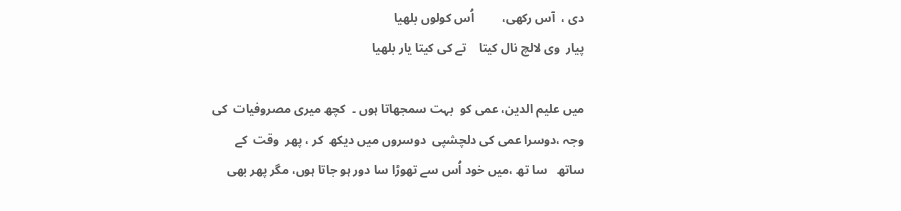دی ،  آس رکھی،         اُس کولوں بلھیا
پیار  وی لالچ نال کیتا    تے کی کیتا یار بلھیا

میں علیم الدین، عمی کو  بہت سمجھاتا ہوں ۔  کچھ میری مصروفیات  کی وجہ ،دوسرا عمی کی دلچشپی  دوسروں میں دیکھ  کر ، پھر  وقت  کے ساتھ   سا تھ ،میں خود اُس سے تھوڑا سا دور ہو جاتا ہوں، مگر پھر بھی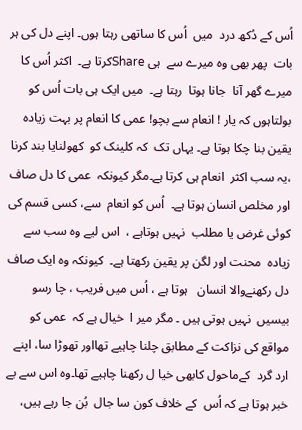اُس کے دُکھ درد  میں  اُس کا ساتھی رہتا ہوں۔ اپنے دل کی ہر بات  پھر بھی وہ میرے سے  ہی Shareکرتا ہے۔  اکثر اُس کا میرے گھر آنا  جانا ہوتا  رہتا ہے۔  میں ایک ہی بات اُس کو بولتاہوں کہ یار ! انعام سے بچو! عمی کا انعام پر بہت زیادہ یقین بنا چکا ہوتا ہے۔ یہاں تک  کہ کلینک کو  کھولنایا بند کرنا  ،یہ سب اکثر  انعام ہی کرتا ہے۔مگر کیونکہ  عمی کا دل صاف اور مخلص انسان ہوتا ہے۔  اُس کو انعام  سے، کسی قسم کی کوئی غرض یا مطلب  نہیں ہوتاہے ،  اس لیے وہ سب سے زیادہ  محنت اور لگن پر یقین رکھتا ہے۔  کیونکہ وہ ایک صاف دل رکھنےوالا انسان   ہوتا ہے ، اُس میں فریب ، چا رسو بیسیں  نہیں ہوتی ہیں ۔ مگر میر ا  خیال ہے کہ  عمی کو مواقع کی نزاکت کے مطابق چلنا چاہیے تھااور تھوڑا سا، اپنے ارد گرد  کےماحول کابھی خیا ل رکھنا چاہیے تھا۔وہ اس سے بے خبر ہوتا ہے کہ اُس  کے خلاف کون سا جال  بُن جا رہے ہیں،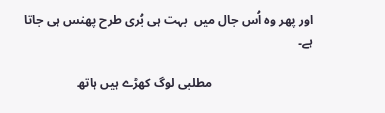اور پھر وہ اُس جال میں  بہت ہی بُری طرح پھنس ہی جاتا ہے۔

                                مطلبی لوگ کھڑے ہیں ہاتھ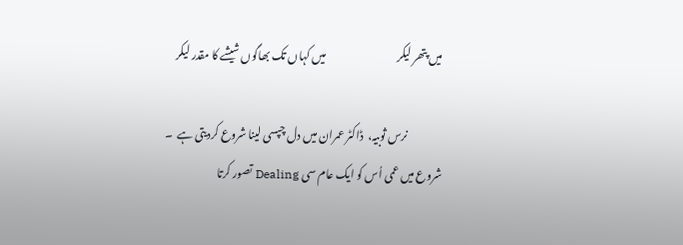میں پتھر لیکر                                 میں کہاں تک بھاگوں شیشے کا مقدر لیکر

                نرس ثوبیہ،  ڈاکٹر عمران میں دل چپسی لینا شروع کردیتی ہے  ۔ شروع میں عمی اُس کو ایک عام سی Dealing تصور کرتا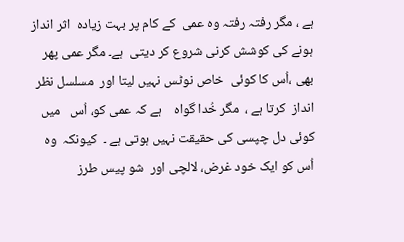ہے ، مگر رفتہ رفتہ وہ عمی  کے کام پر بہت زیادہ  اثر انداز ہونے کی کوشش کرنی شروع کر دیتی  ہے۔ مگر عمی پھر بھی ،اُس کا کوئی  خاص نوٹس نہیں لیتا اور  مسلسل نظر انداز  کرتا ہے ،  مگر خُدا گواہ    ہے کہ عمی کو، اُس   میں کوئی دل چپسی کی حقیقت نہیں ہوتی ہے ۔  کیونکہ  وہ اُس کو ایک خود غرض، لالچی اور  شو پیس طرز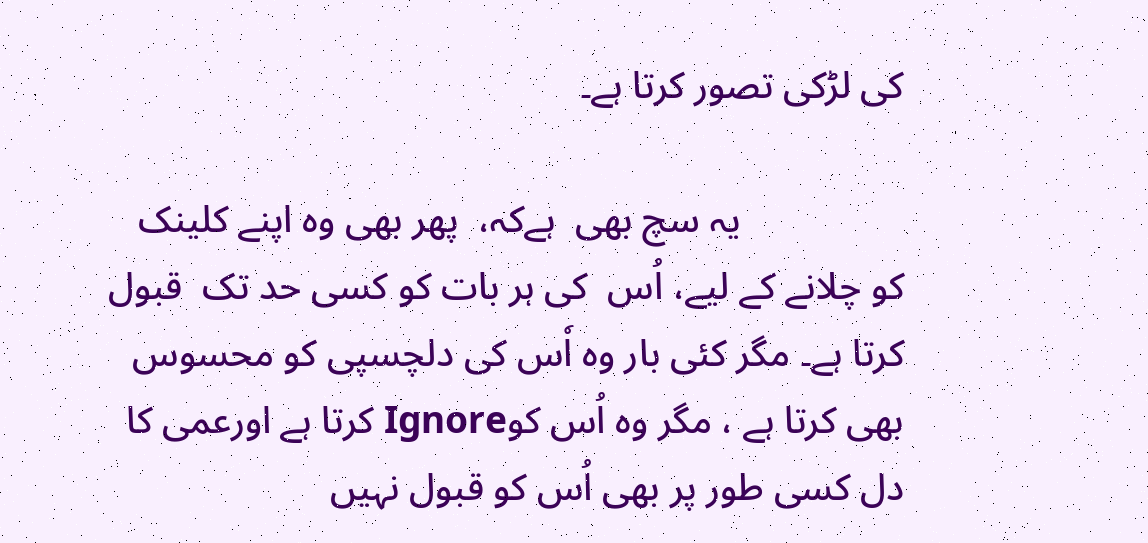کی لڑکی تصور کرتا ہے۔

                 یہ سچ بھی  ہےکہ،  پھر بھی وہ اپنے کلینک کو چلانے کے لیے، اُس  کی ہر بات کو کسی حد تک  قبول کرتا ہے۔ مگر کئی بار وہ اٗس کی دلچسپی کو محسوس بھی کرتا ہے ، مگر وہ اُس کوIgnore کرتا ہے اورعمی کا دل کسی طور پر بھی اُس کو قبول نہیں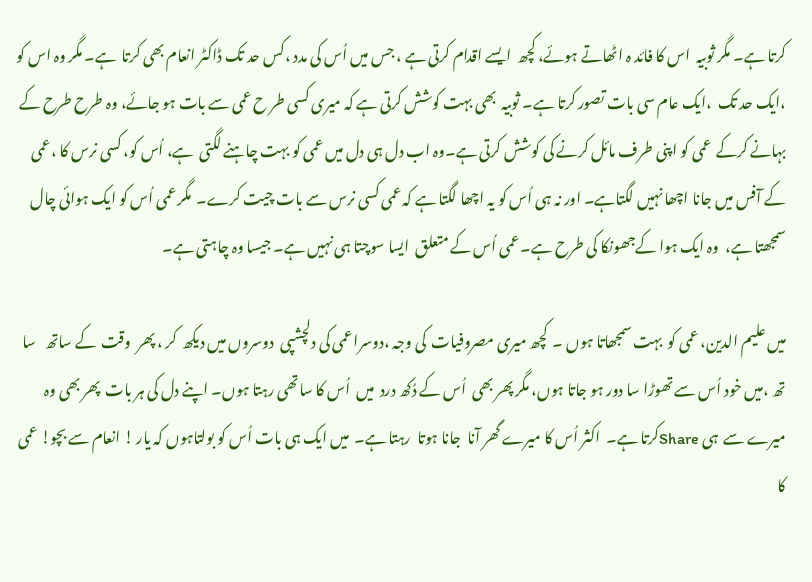کرتا ہے۔ مگر ثوبیہ  اس کا فائد ہ اٹھاتے ہوئے، کچھ  ایسے اقدام کرتی ہے ، جس میں اُس کی مدد ،کس حد تک ڈاکٹر انعام بھی کرتا  ہے۔ مگر وہ اس کو ،ایک حد تک  ،ایک عام سی بات تصور کرتا ہے۔ ثوبیہ  بھی بہت کوشش کرتی ہے کہ میری کسی طر ح عمی سے بات ہو جائے، وہ طرح طرح کے بہانے کرکے  عمی کو اپنی طرف مائل کرنے کی کوشش کرتی ہے۔وہ اب دل ہی دل میں عمی کو بہت چاہنے لگتی  ہے، اُس کو، کسی نرس کا ،عمی کے آفس میں جانا اچھا نہیں لگتاہے۔ اور نہ ہی اُس کو یہ اچھا لگتا ہے کہ عمی کسی نرس سے بات چیت کرے۔  مگر عمی اُس کو ایک ہوائی چال سمجھتا ہے،  وہ ایک ہوا کےجھونکا کی طرح ہے۔ عمی اُس کے متعلق  ایسا سوچتا ہی نہیں ہے۔ جیسا وہ چاہتی ہے۔

میں علیم الدین، عمی کو  بہت سمجھاتا ہوں ۔  کچھ میری مصروفیات  کی وجہ ،دوسرا عمی کی دلچشپی  دوسروں میں دیکھ  کر ، پھر  وقت  کے ساتھ   سا تھ ،میں خود اُس سے تھوڑا سا دور ہو جاتا ہوں، مگر پھر بھی  اُس کے دُکھ درد  میں  اُس کا ساتھی رہتا ہوں۔ اپنے دل کی ہر بات  پھر بھی وہ میرے سے  ہی Shareکرتا ہے۔  اکثر اُس کا میرے گھر آنا  جانا ہوتا  رہتا ہے۔  میں ایک ہی بات اُس کو بولتاہوں کہ یار ! انعام سے بچو! عمی کا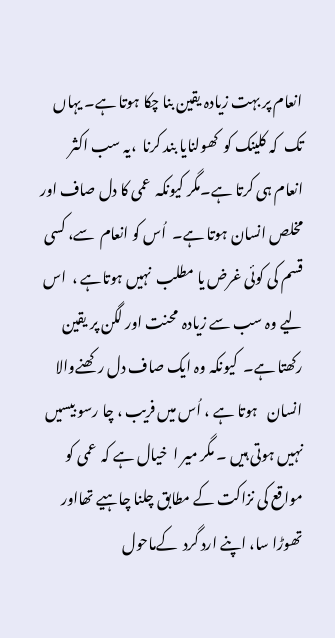انعام پر بہت زیادہ یقین بنا چکا ہوتا ہے۔ یہاں تک  کہ کلینک کو  کھولنایا بند کرنا  ،یہ سب اکثر  انعام ہی کرتا ہے۔مگر کیونکہ  عمی کا دل صاف اور مخلص انسان ہوتا ہے۔  اُس کو انعام  سے، کسی قسم کی کوئی غرض یا مطلب  نہیں ہوتاہے ،  اس لیے وہ سب سے زیادہ  محنت اور لگن پر یقین رکھتا ہے۔  کیونکہ وہ ایک صاف دل رکھنےوالا انسان   ہوتا ہے ، اُس میں فریب ، چا رسو بیسیں  نہیں ہوتی ہیں ۔ مگر میر ا  خیال ہے کہ  عمی کو مواقع کی نزاکت کے مطابق چلنا چاہیے تھااور تھوڑا سا، اپنے ارد گرد  کےماحول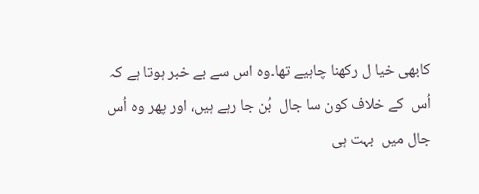کابھی خیا ل رکھنا چاہیے تھا۔وہ اس سے بے خبر ہوتا ہے کہ اُس  کے خلاف کون سا جال  بُن جا رہے ہیں، اور پھر وہ اُس جال میں  بہت ہی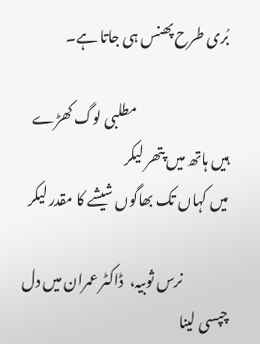بُری طرح پھنس ہی جاتا ہے۔

                                مطلبی لوگ کھڑے ہیں ہاتھ میں پتھر لیکر                                 میں کہاں تک بھاگوں شیشے کا مقدر لیکر

                نرس ثوبیہ،  ڈاکٹر عمران میں دل چپسی لینا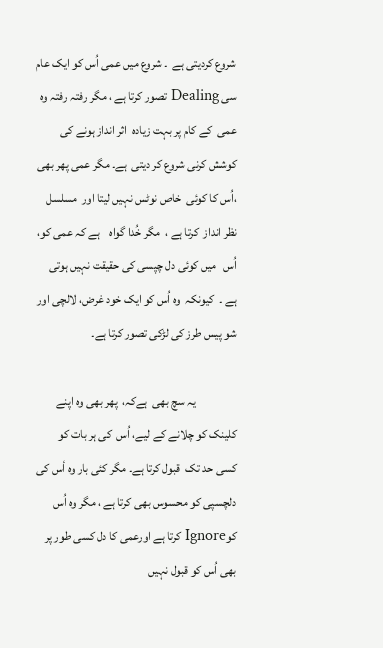شروع کردیتی ہے  ۔ شروع میں عمی اُس کو ایک عام سی Dealing تصور کرتا ہے ، مگر رفتہ رفتہ وہ عمی  کے کام پر بہت زیادہ  اثر انداز ہونے کی کوشش کرنی شروع کر دیتی  ہے۔ مگر عمی پھر بھی ،اُس کا کوئی  خاص نوٹس نہیں لیتا اور  مسلسل نظر انداز  کرتا ہے ،  مگر خُدا گواہ    ہے کہ عمی کو، اُس   میں کوئی دل چپسی کی حقیقت نہیں ہوتی ہے ۔  کیونکہ  وہ اُس کو ایک خود غرض، لالچی اور  شو پیس طرز کی لڑکی تصور کرتا ہے۔

                 یہ سچ بھی  ہےکہ،  پھر بھی وہ اپنے کلینک کو چلانے کے لیے، اُس  کی ہر بات کو کسی حد تک  قبول کرتا ہے۔ مگر کئی بار وہ اٗس کی دلچسپی کو محسوس بھی کرتا ہے ، مگر وہ اُس کوIgnore کرتا ہے اورعمی کا دل کسی طور پر بھی اُس کو قبول نہیں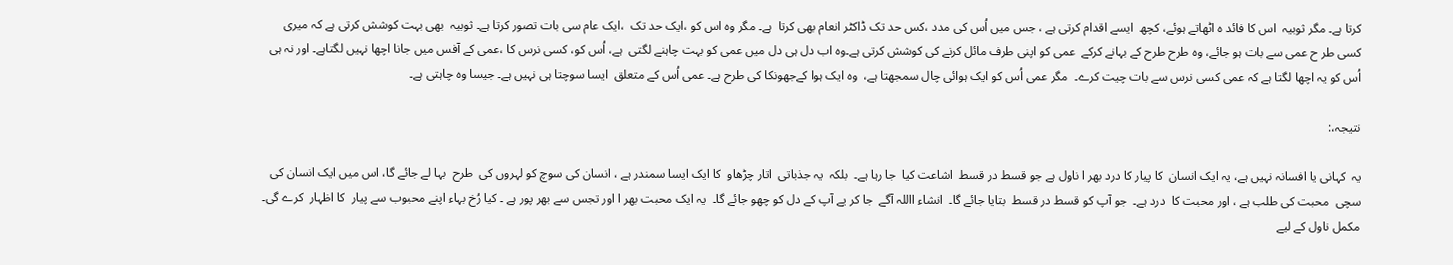کرتا ہے۔ مگر ثوبیہ  اس کا فائد ہ اٹھاتے ہوئے، کچھ  ایسے اقدام کرتی ہے ، جس میں اُس کی مدد ،کس حد تک ڈاکٹر انعام بھی کرتا  ہے۔ مگر وہ اس کو ،ایک حد تک  ،ایک عام سی بات تصور کرتا ہے۔ ثوبیہ  بھی بہت کوشش کرتی ہے کہ میری کسی طر ح عمی سے بات ہو جائے، وہ طرح طرح کے بہانے کرکے  عمی کو اپنی طرف مائل کرنے کی کوشش کرتی ہے۔وہ اب دل ہی دل میں عمی کو بہت چاہنے لگتی  ہے، اُس کو، کسی نرس کا ،عمی کے آفس میں جانا اچھا نہیں لگتاہے۔ اور نہ ہی اُس کو یہ اچھا لگتا ہے کہ عمی کسی نرس سے بات چیت کرے۔  مگر عمی اُس کو ایک ہوائی چال سمجھتا ہے،  وہ ایک ہوا کےجھونکا کی طرح ہے۔ عمی اُس کے متعلق  ایسا سوچتا ہی نہیں ہے۔ جیسا وہ چاہتی ہے۔

نتیجہ،:

یہ  کہانی یا افسانہ نہیں ہے، یہ ایک انسان  کا پیار کا درد بھر ا ناول ہے جو قسط در قسط  اشاعت کیا  جا رہا ہے۔  بلکہ  یہ جذباتی  اتار چڑھاو  کا ایک ایسا سمندر ہے ، انسان کی سوچ کو لہروں کی  طرح  بہا لے جائے گا، اس میں ایک انسان کی سچی  محبت کی طلب ہے ، اور محبت کا  درد ہے۔  جو آپ کو قسط در قسط  بتایا جائے گا۔  انشاء االلہ آگے  جا کر یے آپ کے دل کو چھو جائے گا۔  یہ ایک محبت بھر ا اور تجس سے بھر پور ہے ۔ کیا رُخ بہاء اپنے محبوب سے پیار  کا اظہار  کرے گی۔   مکمل ناول کے لیے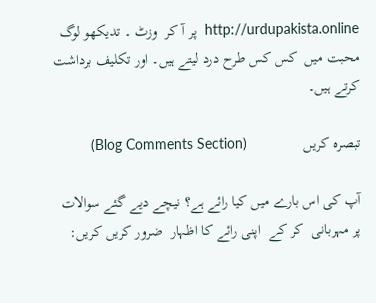http://urdupakista.online  پر آ کر  وزٹ ۔ تدیکھو لوگ محبت میں  کس کس طرح درد لیتے ہیں۔ اور تکلیف برداشت کرتے ہیں۔

تبصرہ کریں               (Blog Comments Section)

آپ کی اس بارے میں کیا رائے ہے؟ نیچے دیے گئے سوالات پر مہربانی  کر کے  اپنی رائے کا اظہار  ضرور کریں کریں: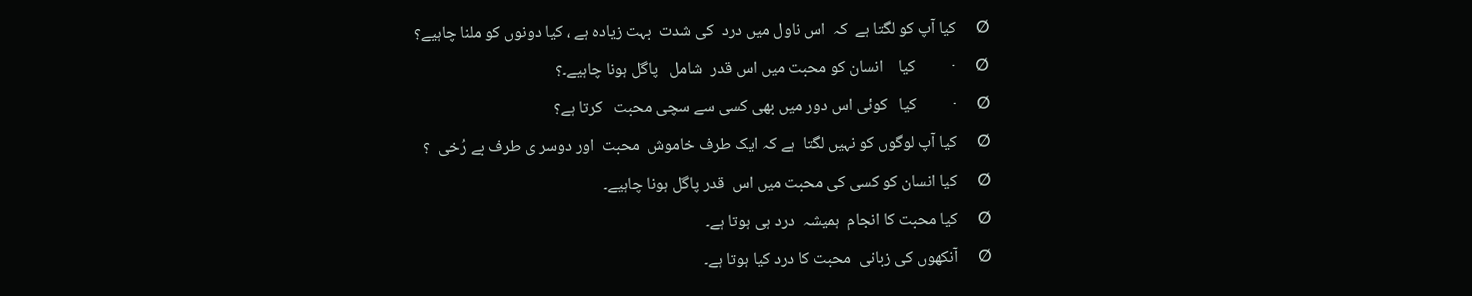Ø     کیا آپ کو لگتا ہے  کہ  اس ناول میں درد  کی شدت  بہت زیادہ ہے ، کیا دونوں کو ملنا چاہیے؟
Ø     ·         کیا    انسان کو محبت میں اس قدر  شامل   پاگل ہونا چاہیے۔؟
Ø     ·         کیا   کوئی اس دور میں بھی کسی سے سچی محبت   کرتا ہے؟
Ø     کیا آپ لوگوں کو نہیں لگتا  ہے کہ ایک طرف خاموش  محبت  اور دوسر ی طرف بے رُخی  ؟
Ø     کیا انسان کو کسی کی محبت میں اس  قدر پاگل ہونا چاہیے۔
Ø     کیا محبت کا انجام  ہمیشہ  درد ہی ہوتا ہے۔
Ø     آنکھوں کی زبانی  محبت کا درد کیا ہوتا ہے۔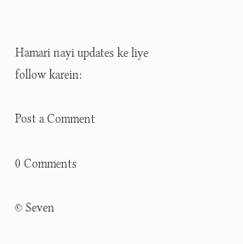Hamari nayi updates ke liye follow karein:

Post a Comment

0 Comments

© Seven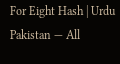For Eight Hash | Urdu Pakistan — All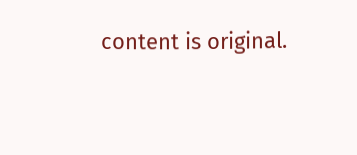content is original.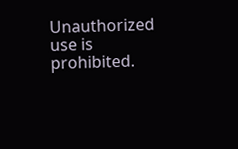Unauthorized use is prohibited.